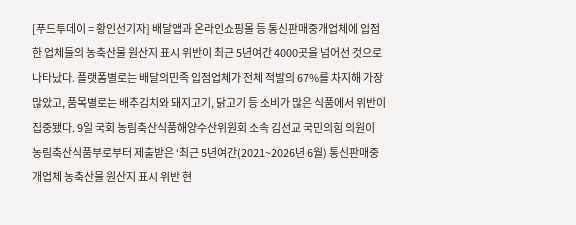[푸드투데이 = 황인선기자] 배달앱과 온라인쇼핑몰 등 통신판매중개업체에 입점한 업체들의 농축산물 원산지 표시 위반이 최근 5년여간 4000곳을 넘어선 것으로 나타났다. 플랫폼별로는 배달의민족 입점업체가 전체 적발의 67%를 차지해 가장 많았고, 품목별로는 배추김치와 돼지고기, 닭고기 등 소비가 많은 식품에서 위반이 집중됐다. 9일 국회 농림축산식품해양수산위원회 소속 김선교 국민의힘 의원이 농림축산식품부로부터 제출받은 ‘최근 5년여간(2021~2026년 6월) 통신판매중개업체 농축산물 원산지 표시 위반 현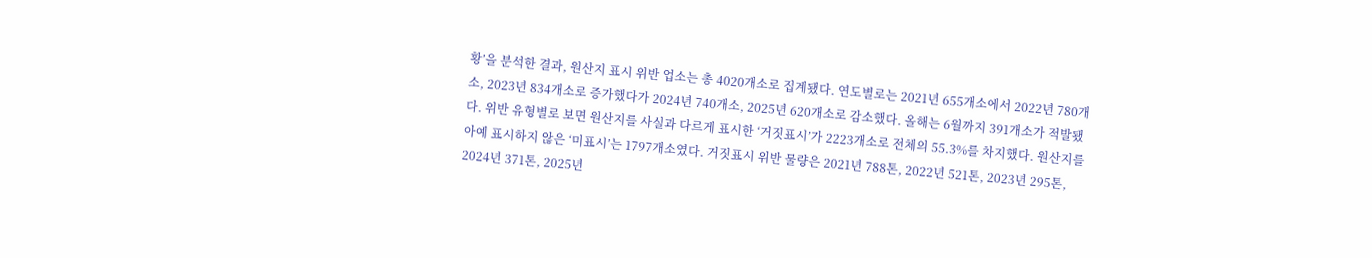황’을 분석한 결과, 원산지 표시 위반 업소는 총 4020개소로 집계됐다. 연도별로는 2021년 655개소에서 2022년 780개소, 2023년 834개소로 증가했다가 2024년 740개소, 2025년 620개소로 감소했다. 올해는 6월까지 391개소가 적발됐다. 위반 유형별로 보면 원산지를 사실과 다르게 표시한 ‘거짓표시’가 2223개소로 전체의 55.3%를 차지했다. 원산지를 아예 표시하지 않은 ‘미표시’는 1797개소였다. 거짓표시 위반 물량은 2021년 788톤, 2022년 521톤, 2023년 295톤, 2024년 371톤, 2025년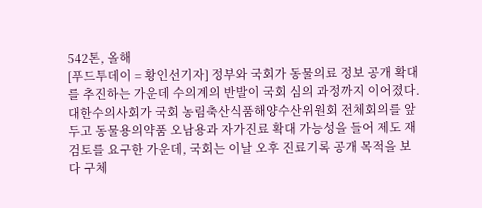542톤, 올해
[푸드투데이 = 황인선기자] 정부와 국회가 동물의료 정보 공개 확대를 추진하는 가운데 수의계의 반발이 국회 심의 과정까지 이어졌다. 대한수의사회가 국회 농림축산식품해양수산위원회 전체회의를 앞두고 동물용의약품 오남용과 자가진료 확대 가능성을 들어 제도 재검토를 요구한 가운데, 국회는 이날 오후 진료기록 공개 목적을 보다 구체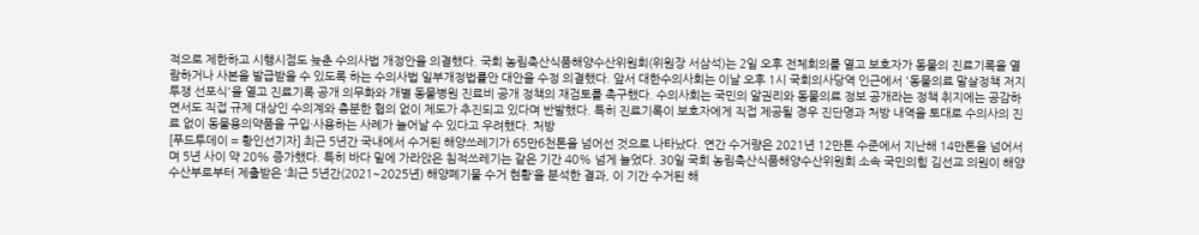적으로 제한하고 시행시점도 늦춘 수의사법 개정안을 의결했다. 국회 농림축산식품해양수산위원회(위원장 서삼석)는 2일 오후 전체회의를 열고 보호자가 동물의 진료기록을 열람하거나 사본을 발급받을 수 있도록 하는 수의사법 일부개정법률안 대안을 수정 의결했다. 앞서 대한수의사회는 이날 오후 1시 국회의사당역 인근에서 '동물의료 말살정책 저지 투쟁 선포식'을 열고 진료기록 공개 의무화와 개별 동물병원 진료비 공개 정책의 재검토를 촉구했다. 수의사회는 국민의 알권리와 동물의료 정보 공개라는 정책 취지에는 공감하면서도 직접 규제 대상인 수의계와 충분한 협의 없이 제도가 추진되고 있다며 반발했다. 특히 진료기록이 보호자에게 직접 제공될 경우 진단명과 처방 내역을 토대로 수의사의 진료 없이 동물용의약품을 구입·사용하는 사례가 늘어날 수 있다고 우려했다. 처방
[푸드투데이 = 황인선기자] 최근 5년간 국내에서 수거된 해양쓰레기가 65만6천톤을 넘어선 것으로 나타났다. 연간 수거량은 2021년 12만톤 수준에서 지난해 14만톤을 넘어서며 5년 사이 약 20% 증가했다. 특히 바다 밑에 가라앉은 침적쓰레기는 같은 기간 40% 넘게 늘었다. 30일 국회 농림축산식품해양수산위원회 소속 국민의힘 김선교 의원이 해양수산부로부터 제출받은 ‘최근 5년간(2021~2025년) 해양폐기물 수거 현황’을 분석한 결과, 이 기간 수거된 해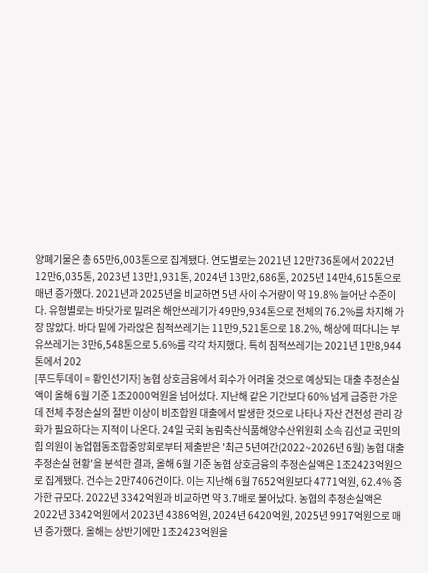양폐기물은 총 65만6,003톤으로 집계됐다. 연도별로는 2021년 12만736톤에서 2022년 12만6,035톤, 2023년 13만1,931톤, 2024년 13만2,686톤, 2025년 14만4,615톤으로 매년 증가했다. 2021년과 2025년을 비교하면 5년 사이 수거량이 약 19.8% 늘어난 수준이다. 유형별로는 바닷가로 밀려온 해안쓰레기가 49만9,934톤으로 전체의 76.2%를 차지해 가장 많았다. 바다 밑에 가라앉은 침적쓰레기는 11만9,521톤으로 18.2%, 해상에 떠다니는 부유쓰레기는 3만6,548톤으로 5.6%를 각각 차지했다. 특히 침적쓰레기는 2021년 1만8,944톤에서 202
[푸드투데이 = 황인선기자] 농협 상호금융에서 회수가 어려울 것으로 예상되는 대출 추정손실액이 올해 6월 기준 1조2000억원을 넘어섰다. 지난해 같은 기간보다 60% 넘게 급증한 가운데 전체 추정손실의 절반 이상이 비조합원 대출에서 발생한 것으로 나타나 자산 건전성 관리 강화가 필요하다는 지적이 나온다. 24일 국회 농림축산식품해양수산위원회 소속 김선교 국민의힘 의원이 농업협동조합중앙회로부터 제출받은 '최근 5년여간(2022~2026년 6월) 농협 대출 추정손실 현황'을 분석한 결과, 올해 6월 기준 농협 상호금융의 추정손실액은 1조2423억원으로 집계됐다. 건수는 2만7406건이다. 이는 지난해 6월 7652억원보다 4771억원, 62.4% 증가한 규모다. 2022년 3342억원과 비교하면 약 3.7배로 불어났다. 농협의 추정손실액은 2022년 3342억원에서 2023년 4386억원, 2024년 6420억원, 2025년 9917억원으로 매년 증가했다. 올해는 상반기에만 1조2423억원을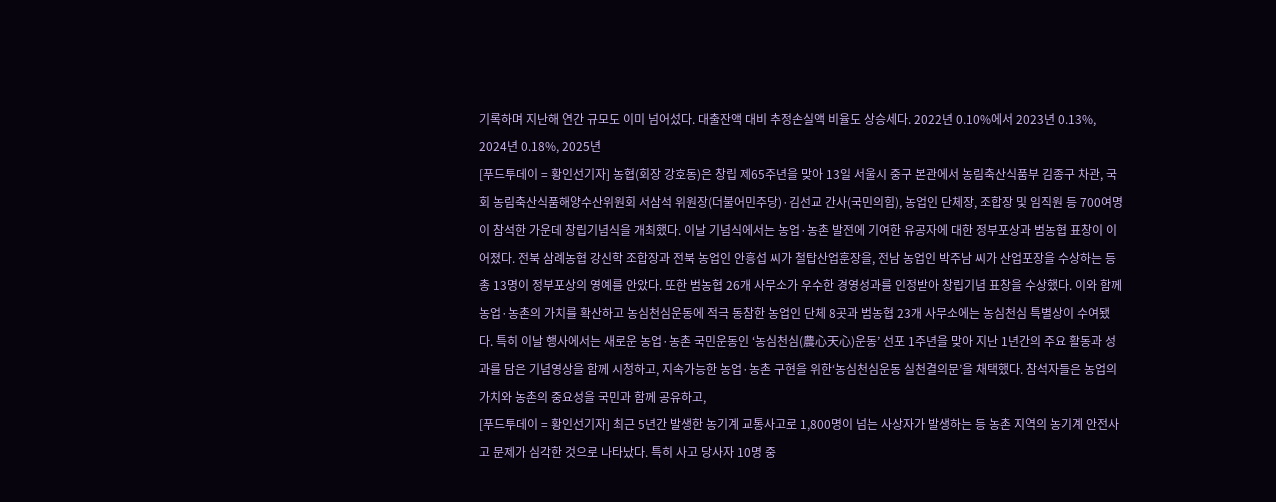기록하며 지난해 연간 규모도 이미 넘어섰다. 대출잔액 대비 추정손실액 비율도 상승세다. 2022년 0.10%에서 2023년 0.13%, 2024년 0.18%, 2025년
[푸드투데이 = 황인선기자] 농협(회장 강호동)은 창립 제65주년을 맞아 13일 서울시 중구 본관에서 농림축산식품부 김종구 차관, 국회 농림축산식품해양수산위원회 서삼석 위원장(더불어민주당)·김선교 간사(국민의힘), 농업인 단체장, 조합장 및 임직원 등 700여명이 참석한 가운데 창립기념식을 개최했다. 이날 기념식에서는 농업·농촌 발전에 기여한 유공자에 대한 정부포상과 범농협 표창이 이어졌다. 전북 삼례농협 강신학 조합장과 전북 농업인 안흥섭 씨가 철탑산업훈장을, 전남 농업인 박주남 씨가 산업포장을 수상하는 등 총 13명이 정부포상의 영예를 안았다. 또한 범농협 26개 사무소가 우수한 경영성과를 인정받아 창립기념 표창을 수상했다. 이와 함께 농업·농촌의 가치를 확산하고 농심천심운동에 적극 동참한 농업인 단체 8곳과 범농협 23개 사무소에는 농심천심 특별상이 수여됐다. 특히 이날 행사에서는 새로운 농업·농촌 국민운동인 ‘농심천심(農心天心)운동’ 선포 1주년을 맞아 지난 1년간의 주요 활동과 성과를 담은 기념영상을 함께 시청하고, 지속가능한 농업·농촌 구현을 위한‘농심천심운동 실천결의문’을 채택했다. 참석자들은 농업의 가치와 농촌의 중요성을 국민과 함께 공유하고,
[푸드투데이 = 황인선기자] 최근 5년간 발생한 농기계 교통사고로 1,800명이 넘는 사상자가 발생하는 등 농촌 지역의 농기계 안전사고 문제가 심각한 것으로 나타났다. 특히 사고 당사자 10명 중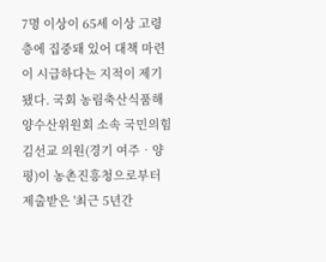7명 이상이 65세 이상 고령층에 집중돼 있어 대책 마련이 시급하다는 지적이 제기됐다. 국회 농림축산식품해양수산위원회 소속 국민의힘 김선교 의원(경기 여주‧양평)이 농촌진흥청으로부터 제출받은 '최근 5년간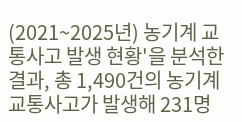(2021~2025년) 농기계 교통사고 발생 현황'을 분석한 결과, 총 1,490건의 농기계 교통사고가 발생해 231명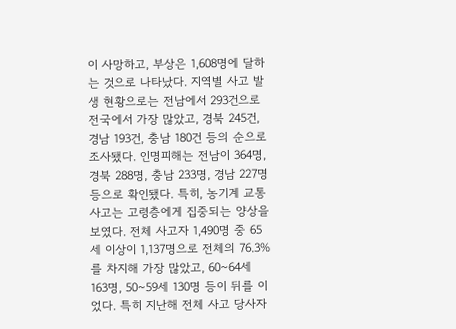이 사망하고, 부상은 1,608명에 달하는 것으로 나타났다. 지역별 사고 발생 현황으로는 전남에서 293건으로 전국에서 가장 많았고, 경북 245건, 경남 193건, 충남 180건 등의 순으로 조사됐다. 인명피해는 전남이 364명, 경북 288명, 충남 233명, 경남 227명 등으로 확인됐다. 특히, 농기계 교통사고는 고령층에게 집중되는 양상을 보였다. 전체 사고자 1,490명 중 65세 이상이 1,137명으로 전체의 76.3%를 차지해 가장 많았고, 60~64세 163명, 50~59세 130명 등이 뒤를 이었다. 특히 지난해 전체 사고 당사자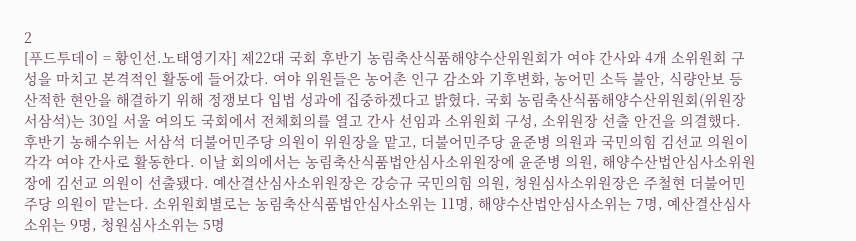2
[푸드투데이 = 황인선.노태영기자] 제22대 국회 후반기 농림축산식품해양수산위원회가 여야 간사와 4개 소위원회 구성을 마치고 본격적인 활동에 들어갔다. 여야 위원들은 농어촌 인구 감소와 기후변화, 농어민 소득 불안, 식량안보 등 산적한 현안을 해결하기 위해 정쟁보다 입법 성과에 집중하겠다고 밝혔다. 국회 농림축산식품해양수산위원회(위원장 서삼석)는 30일 서울 여의도 국회에서 전체회의를 열고 간사 선임과 소위원회 구성, 소위원장 선출 안건을 의결했다. 후반기 농해수위는 서삼석 더불어민주당 의원이 위원장을 맡고, 더불어민주당 윤준병 의원과 국민의힘 김선교 의원이 각각 여야 간사로 활동한다. 이날 회의에서는 농림축산식품법안심사소위원장에 윤준병 의원, 해양수산법안심사소위원장에 김선교 의원이 선출됐다. 예산결산심사소위원장은 강승규 국민의힘 의원, 청원심사소위원장은 주철현 더불어민주당 의원이 맡는다. 소위원회별로는 농림축산식품법안심사소위는 11명, 해양수산법안심사소위는 7명, 예산결산심사소위는 9명, 청원심사소위는 5명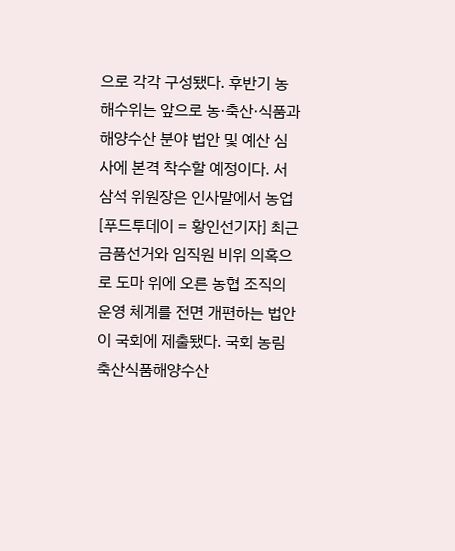으로 각각 구성됐다. 후반기 농해수위는 앞으로 농·축산·식품과 해양수산 분야 법안 및 예산 심사에 본격 착수할 예정이다. 서삼석 위원장은 인사말에서 농업
[푸드투데이 = 황인선기자] 최근 금품선거와 임직원 비위 의혹으로 도마 위에 오른 농협 조직의 운영 체계를 전면 개편하는 법안이 국회에 제출됐다. 국회 농림축산식품해양수산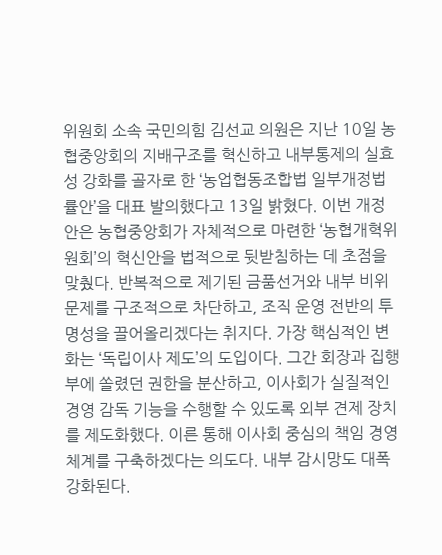위원회 소속 국민의힘 김선교 의원은 지난 10일 농협중앙회의 지배구조를 혁신하고 내부통제의 실효성 강화를 골자로 한 ‘농업협동조합법 일부개정법률안’을 대표 발의했다고 13일 밝혔다. 이번 개정안은 농협중앙회가 자체적으로 마련한 ‘농협개혁위원회’의 혁신안을 법적으로 뒷받침하는 데 초점을 맞췄다. 반복적으로 제기된 금품선거와 내부 비위 문제를 구조적으로 차단하고, 조직 운영 전반의 투명성을 끌어올리겠다는 취지다. 가장 핵심적인 변화는 ‘독립이사 제도’의 도입이다. 그간 회장과 집행부에 쏠렸던 권한을 분산하고, 이사회가 실질적인 경영 감독 기능을 수행할 수 있도록 외부 견제 장치를 제도화했다. 이른 통해 이사회 중심의 책임 경영 체계를 구축하겠다는 의도다. 내부 감시망도 대폭 강화된다.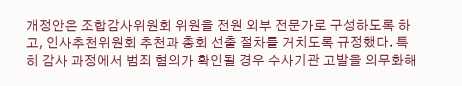개정안은 조합감사위원회 위원을 전원 외부 전문가로 구성하도록 하고, 인사추천위원회 추천과 총회 선출 절차를 거치도록 규정했다. 특히 감사 과정에서 범죄 혐의가 확인될 경우 수사기관 고발을 의무화해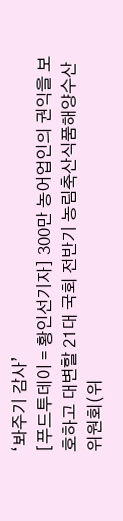‘봐주기 감사’
[푸드투데이 = 황인선기자] 300만 농어업인의 권익을 보호하고 대변할 21대 국회 전반기 농림축산식품해양수산위원회(위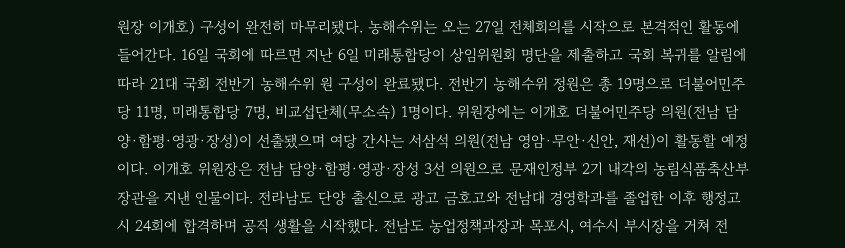원장 이개호) 구성이 완전히 마무리됐다. 농해수위는 오는 27일 전체회의를 시작으로 본격적인 활동에 들어간다. 16일 국회에 따르면 지난 6일 미래통합당이 상임위원회 명단을 제출하고 국회 복귀를 알림에 따라 21대 국회 전반기 농해수위 원 구성이 완료됐다. 전반기 농해수위 정원은 총 19명으로 더불어민주당 11명, 미래통합당 7명, 비교섭단체(무소속) 1명이다. 위원장에는 이개호 더불어민주당 의원(전남 담양·함평·영광·장성)이 선출됐으며 여당 간사는 서삼석 의원(전남 영암·무안·신안, 재선)이 활동할 예정이다. 이개호 위원장은 전남 담양·함평·영광·장성 3선 의원으로 문재인정부 2기 내각의 농림식품축산부 장관을 지낸 인물이다. 전라남도 단양 출신으로 광고 금호고와 전남대 경영학과를 졸업한 이후 행정고시 24회에 합격하며 공직 생활을 시작했다. 전남도 농업정책과장과 목포시, 여수시 부시장을 거쳐 전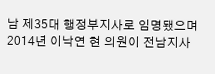남 제35대 행정부지사로 임명됐으며 2014년 이낙연 현 의원이 전남지사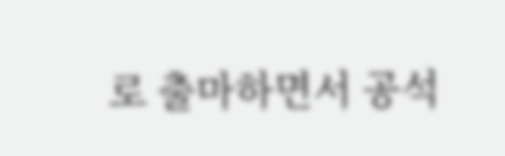로 출마하면서 공석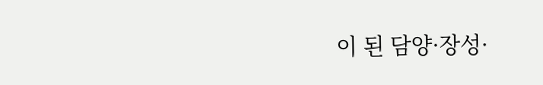이 된 담양·장성·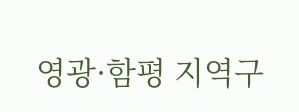영광·함평 지역구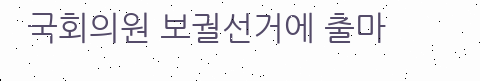국회의원 보궐선거에 출마